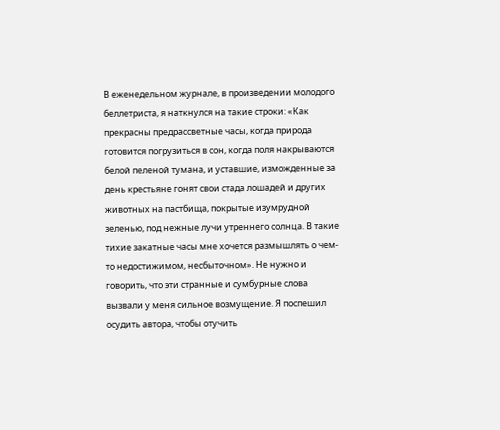В еженедельном журнале, в произведении молодого беллетриста, я наткнулся на такие строки: «Как прекрасны предрассветные часы, когда природа готовится погрузиться в сон, когда поля накрываются белой пеленой тумана, и уставшие, изможденные за день крестьяне гонят свои стада лошадей и других животных на пастбища, покрытые изумрудной зеленью, под нежные лучи утреннего солнца. В такие тихие закатные часы мне хочется размышлять о чем-то недостижимом, несбыточном». Не нужно и говорить, что эти странные и сумбурные слова вызвали у меня сильное возмущение. Я поспешил осудить автора, чтобы отучить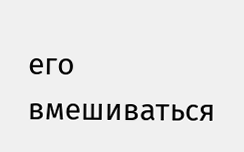его вмешиваться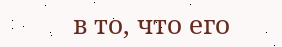в то, что его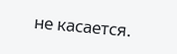не касается.